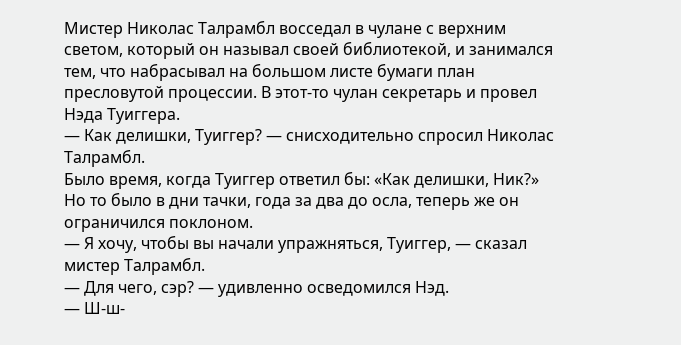Мистер Николас Талрамбл восседал в чулане с верхним светом, который он называл своей библиотекой, и занимался тем, что набрасывал на большом листе бумаги план пресловутой процессии. В этот-то чулан секретарь и провел Нэда Туиггера.
— Как делишки, Туиггер? — снисходительно спросил Николас Талрамбл.
Было время, когда Туиггер ответил бы: «Как делишки, Ник?» Но то было в дни тачки, года за два до осла, теперь же он ограничился поклоном.
— Я хочу, чтобы вы начали упражняться, Туиггер, — сказал мистер Талрамбл.
— Для чего, сэр? — удивленно осведомился Нэд.
— Ш-ш-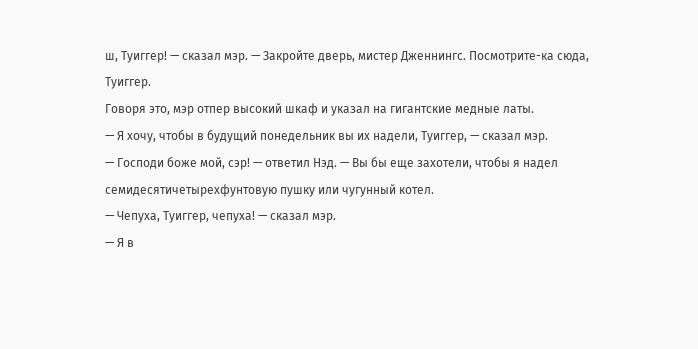ш, Туиггер! — сказал мэр. — Закройте дверь, мистер Дженнингс. Посмотрите-ка сюда, Туиггер.
Говоря это, мэр отпер высокий шкаф и указал на гигантские медные латы.
— Я хочу, чтобы в будущий понедельник вы их надели, Туиггер, — сказал мэр.
— Господи боже мой, сэр! — ответил Нэд. — Вы бы еще захотели, чтобы я надел семидесятичетырехфунтовую пушку или чугунный котел.
— Чепуха, Туиггер, чепуха! — сказал мэр.
— Я в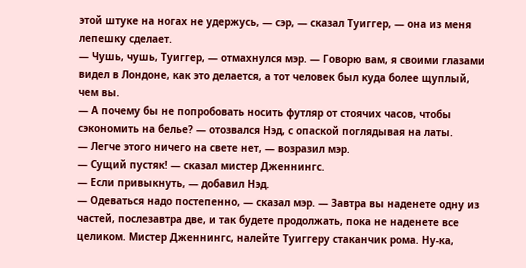этой штуке на ногах не удержусь, — сэр, — сказал Туиггер, — она из меня лепешку сделает.
— Чушь, чушь, Туиггер, — отмахнулся мэр. — Говорю вам, я своими глазами видел в Лондоне, как это делается, а тот человек был куда более щуплый, чем вы.
— А почему бы не попробовать носить футляр от стоячих часов, чтобы сэкономить на белье? — отозвался Нэд, с опаской поглядывая на латы.
— Легче этого ничего на свете нет, — возразил мэр.
— Сущий пустяк! — сказал мистер Дженнингс.
— Если привыкнуть, — добавил Нэд.
— Одеваться надо постепенно, — сказал мэр. — Завтра вы наденете одну из частей, послезавтра две, и так будете продолжать, пока не наденете все целиком. Мистер Дженнингс, налейте Туиггеру стаканчик рома. Ну-ка,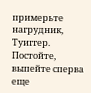примерьте нагрудник, Туиггер. Постойте, выпейте сперва еще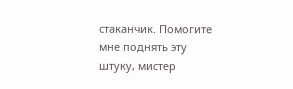стаканчик. Помогите мне поднять эту штуку, мистер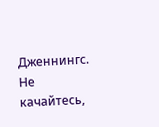Дженнингс. Не качайтесь,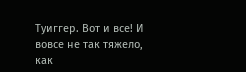Туиггер. Вот и все! И вовсе не так тяжело, как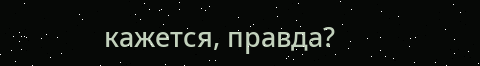кажется, правда?